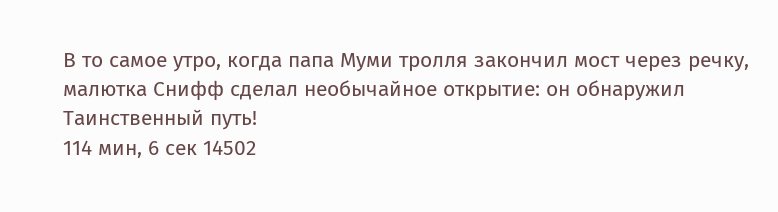В то самое утро, когда папа Муми тролля закончил мост через речку, малютка Снифф сделал необычайное открытие: он обнаружил Таинственный путь!
114 мин, 6 сек 14502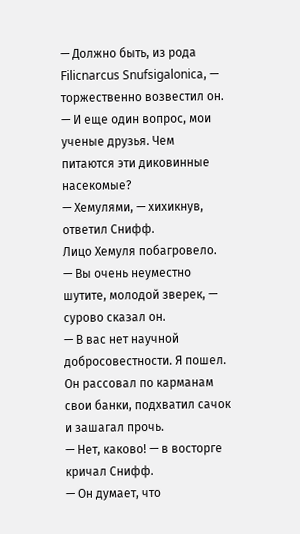— Должно быть, из рода Filicnarcus Snufsigalonicа, — торжественно возвестил он.
— И еще один вопрос, мои ученые друзья. Чем питаются эти диковинные насекомые?
— Хемулями, — хихикнув, ответил Снифф.
Лицо Хемуля побагровело.
— Вы очень неуместно шутите, молодой зверек, — сурово сказал он.
— В вас нет научной добросовестности. Я пошел.
Он рассовал по карманам свои банки, подхватил сачок и зашагал прочь.
— Нет, каково! — в восторге кричал Снифф.
— Он думает, что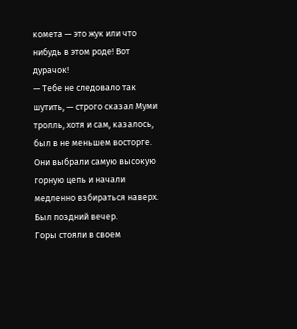комета — это жук или что нибудь в этом роде! Вот дурачок!
— Тебе не следовало так шутить, — строго сказал Муми тролль, хотя и сам, казалось, был в не меньшем восторге.
Они выбрали самую высокую горную цепь и начали медленно взбираться наверх.
Был поздний вечер.
Горы стояли в своем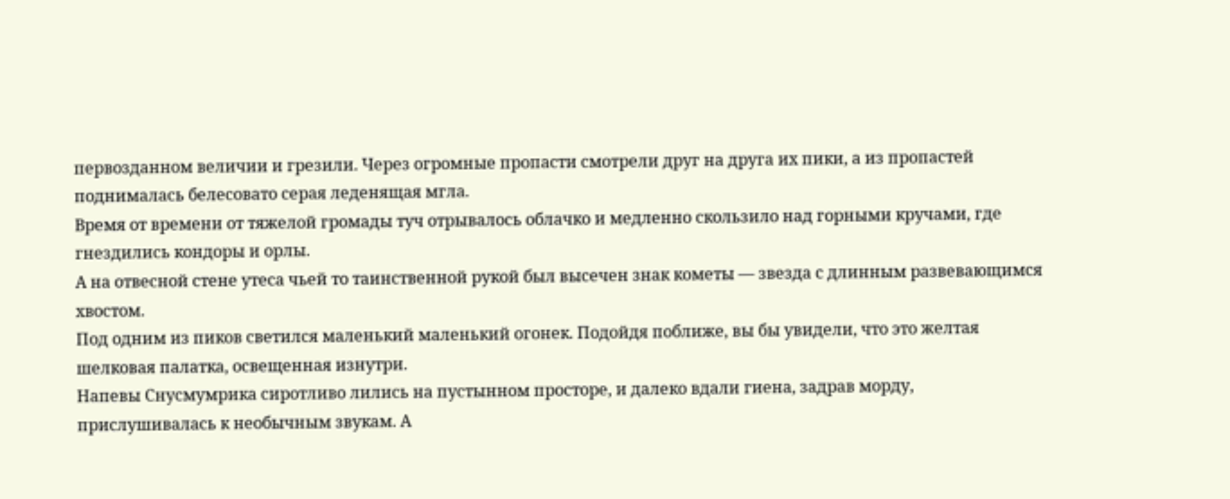первозданном величии и грезили. Через огромные пропасти смотрели друг на друга их пики, а из пропастей поднималась белесовато серая леденящая мгла.
Время от времени от тяжелой громады туч отрывалось облачко и медленно скользило над горными кручами, где гнездились кондоры и орлы.
А на отвесной стене утеса чьей то таинственной рукой был высечен знак кометы — звезда с длинным развевающимся хвостом.
Под одним из пиков светился маленький маленький огонек. Подойдя поближе, вы бы увидели, что это желтая шелковая палатка, освещенная изнутри.
Напевы Снусмумрика сиротливо лились на пустынном просторе, и далеко вдали гиена, задрав морду, прислушивалась к необычным звукам. А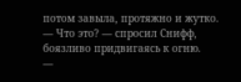потом завыла, протяжно и жутко.
— Что это? — спросил Снифф, боязливо придвигаясь к огню.
—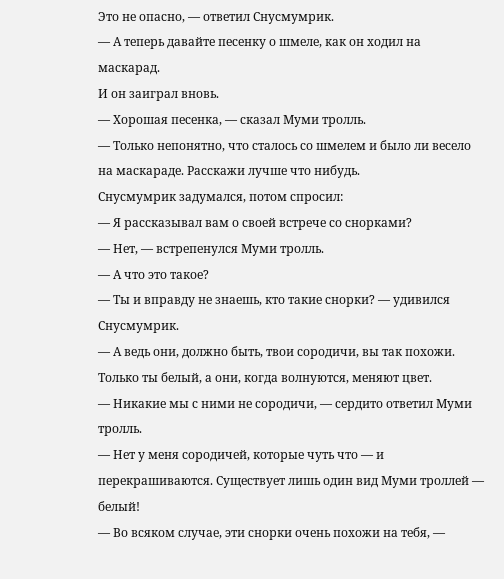Это не опасно, — ответил Снусмумрик.
— А теперь давайте песенку о шмеле, как он ходил на маскарад.
И он заиграл вновь.
— Хорошая песенка, — сказал Муми тролль.
— Только непонятно, что сталось со шмелем и было ли весело на маскараде. Расскажи лучше что нибудь.
Снусмумрик задумался, потом спросил:
— Я рассказывал вам о своей встрече со снорками?
— Нет, — встрепенулся Муми тролль.
— А что это такое?
— Ты и вправду не знаешь, кто такие снорки? — удивился Снусмумрик.
— А ведь они, должно быть, твои сородичи, вы так похожи. Только ты белый, а они, когда волнуются, меняют цвет.
— Никакие мы с ними не сородичи, — сердито ответил Муми тролль.
— Нет у меня сородичей, которые чуть что — и перекрашиваются. Существует лишь один вид Муми троллей — белый!
— Во всяком случае, эти снорки очень похожи на тебя, —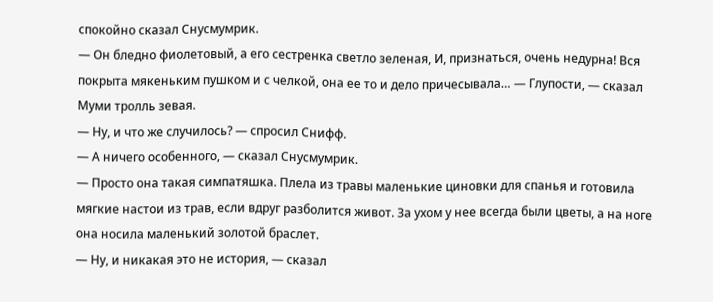спокойно сказал Снусмумрик.
— Он бледно фиолетовый, а его сестренка светло зеленая, И, признаться, очень недурна! Вся покрыта мякеньким пушком и с челкой, она ее то и дело причесывала… — Глупости, — сказал Муми тролль зевая.
— Ну, и что же случилось? — спросил Снифф.
— А ничего особенного, — сказал Снусмумрик.
— Просто она такая симпатяшка. Плела из травы маленькие циновки для спанья и готовила мягкие настои из трав, если вдруг разболится живот. За ухом у нее всегда были цветы, а на ноге она носила маленький золотой браслет.
— Ну, и никакая это не история, — сказал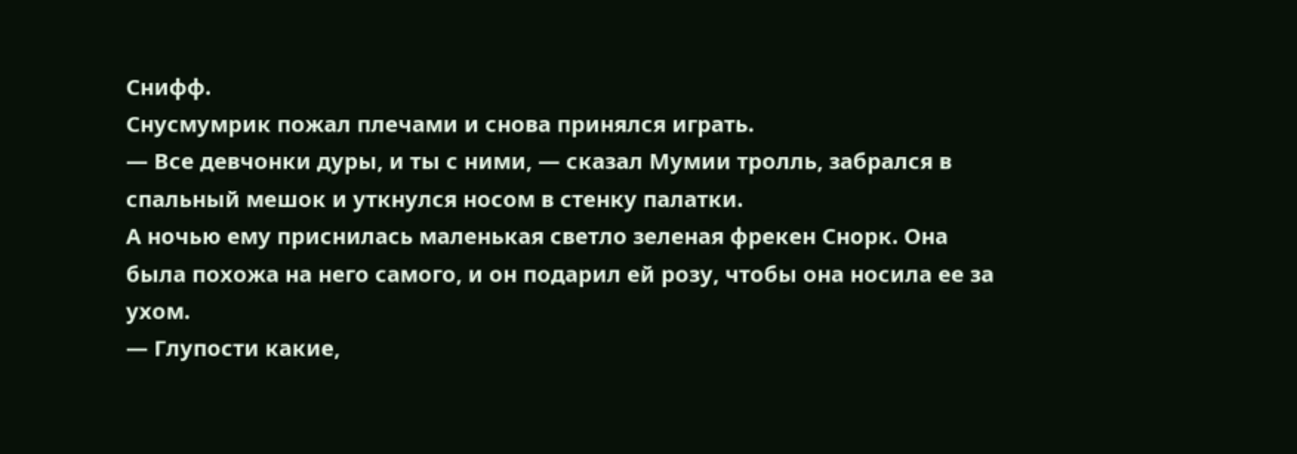Снифф.
Снусмумрик пожал плечами и снова принялся играть.
— Все девчонки дуры, и ты с ними, — сказал Мумии тролль, забрался в спальный мешок и уткнулся носом в стенку палатки.
А ночью ему приснилась маленькая светло зеленая фрекен Снорк. Она была похожа на него самого, и он подарил ей розу, чтобы она носила ее за ухом.
— Глупости какие,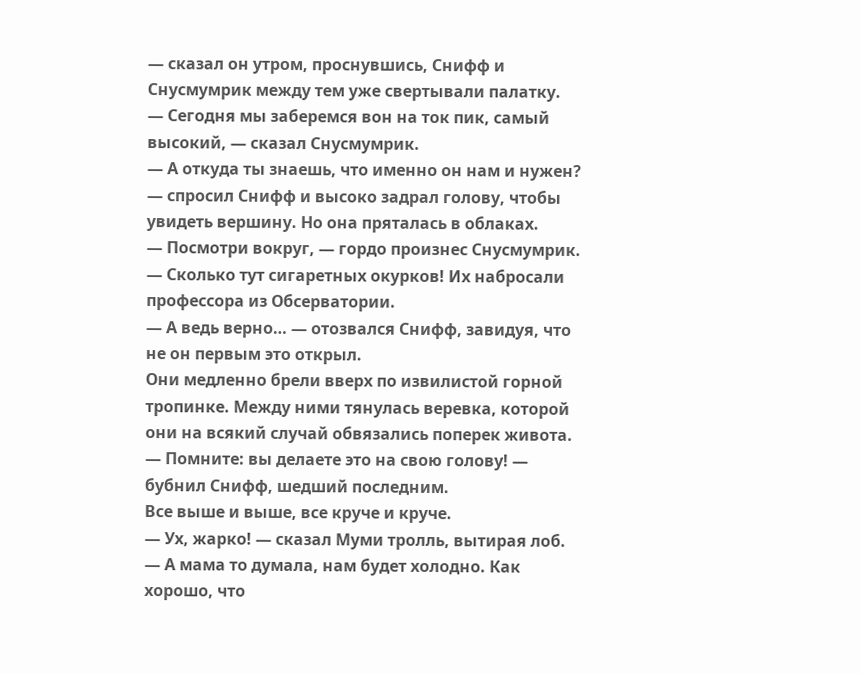— сказал он утром, проснувшись, Снифф и Снусмумрик между тем уже свертывали палатку.
— Сегодня мы заберемся вон на ток пик, самый высокий, — сказал Снусмумрик.
— А откуда ты знаешь, что именно он нам и нужен? — спросил Снифф и высоко задрал голову, чтобы увидеть вершину. Но она пряталась в облаках.
— Посмотри вокруг, — гордо произнес Снусмумрик.
— Сколько тут сигаретных окурков! Их набросали профессора из Обсерватории.
— А ведь верно… — отозвался Снифф, завидуя, что не он первым это открыл.
Они медленно брели вверх по извилистой горной тропинке. Между ними тянулась веревка, которой они на всякий случай обвязались поперек живота.
— Помните: вы делаете это на свою голову! — бубнил Снифф, шедший последним.
Все выше и выше, все круче и круче.
— Ух, жарко! — сказал Муми тролль, вытирая лоб.
— А мама то думала, нам будет холодно. Как хорошо, что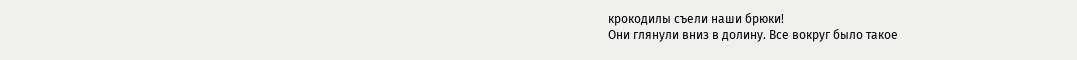крокодилы съели наши брюки!
Они глянули вниз в долину. Все вокруг было такое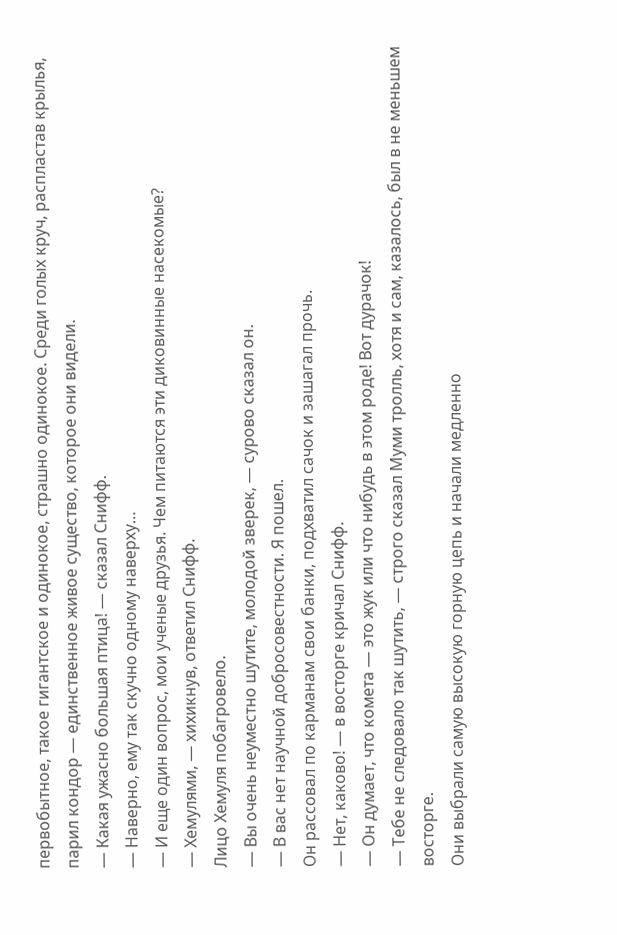первобытное, такое гигантское и одинокое, страшно одинокое. Среди голых круч, распластав крылья, парил кондор — единственное живое существо, которое они видели.
— Какая ужасно большая птица! — сказал Снифф.
— Наверно, ему так скучно одному наверху…
— И еще один вопрос, мои ученые друзья. Чем питаются эти диковинные насекомые?
— Хемулями, — хихикнув, ответил Снифф.
Лицо Хемуля побагровело.
— Вы очень неуместно шутите, молодой зверек, — сурово сказал он.
— В вас нет научной добросовестности. Я пошел.
Он рассовал по карманам свои банки, подхватил сачок и зашагал прочь.
— Нет, каково! — в восторге кричал Снифф.
— Он думает, что комета — это жук или что нибудь в этом роде! Вот дурачок!
— Тебе не следовало так шутить, — строго сказал Муми тролль, хотя и сам, казалось, был в не меньшем восторге.
Они выбрали самую высокую горную цепь и начали медленно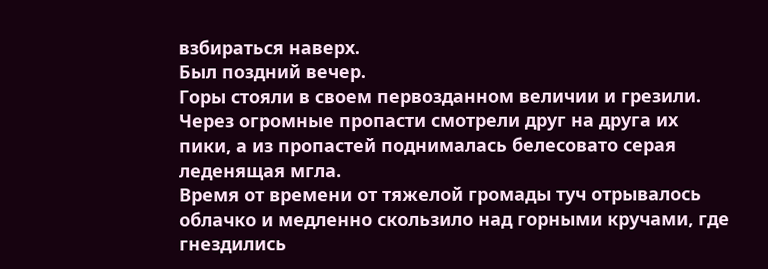взбираться наверх.
Был поздний вечер.
Горы стояли в своем первозданном величии и грезили. Через огромные пропасти смотрели друг на друга их пики, а из пропастей поднималась белесовато серая леденящая мгла.
Время от времени от тяжелой громады туч отрывалось облачко и медленно скользило над горными кручами, где гнездились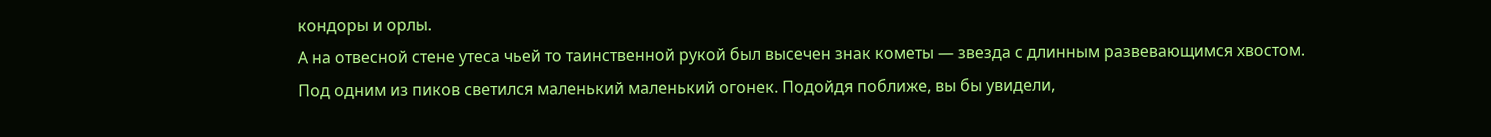кондоры и орлы.
А на отвесной стене утеса чьей то таинственной рукой был высечен знак кометы — звезда с длинным развевающимся хвостом.
Под одним из пиков светился маленький маленький огонек. Подойдя поближе, вы бы увидели,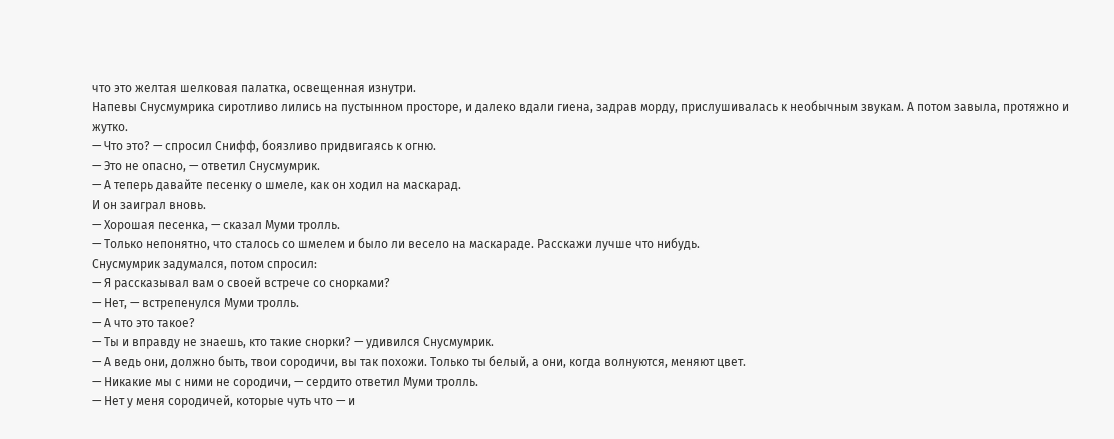что это желтая шелковая палатка, освещенная изнутри.
Напевы Снусмумрика сиротливо лились на пустынном просторе, и далеко вдали гиена, задрав морду, прислушивалась к необычным звукам. А потом завыла, протяжно и жутко.
— Что это? — спросил Снифф, боязливо придвигаясь к огню.
— Это не опасно, — ответил Снусмумрик.
— А теперь давайте песенку о шмеле, как он ходил на маскарад.
И он заиграл вновь.
— Хорошая песенка, — сказал Муми тролль.
— Только непонятно, что сталось со шмелем и было ли весело на маскараде. Расскажи лучше что нибудь.
Снусмумрик задумался, потом спросил:
— Я рассказывал вам о своей встрече со снорками?
— Нет, — встрепенулся Муми тролль.
— А что это такое?
— Ты и вправду не знаешь, кто такие снорки? — удивился Снусмумрик.
— А ведь они, должно быть, твои сородичи, вы так похожи. Только ты белый, а они, когда волнуются, меняют цвет.
— Никакие мы с ними не сородичи, — сердито ответил Муми тролль.
— Нет у меня сородичей, которые чуть что — и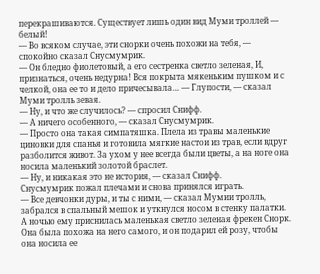перекрашиваются. Существует лишь один вид Муми троллей — белый!
— Во всяком случае, эти снорки очень похожи на тебя, — спокойно сказал Снусмумрик.
— Он бледно фиолетовый, а его сестренка светло зеленая, И, признаться, очень недурна! Вся покрыта мякеньким пушком и с челкой, она ее то и дело причесывала… — Глупости, — сказал Муми тролль зевая.
— Ну, и что же случилось? — спросил Снифф.
— А ничего особенного, — сказал Снусмумрик.
— Просто она такая симпатяшка. Плела из травы маленькие циновки для спанья и готовила мягкие настои из трав, если вдруг разболится живот. За ухом у нее всегда были цветы, а на ноге она носила маленький золотой браслет.
— Ну, и никакая это не история, — сказал Снифф.
Снусмумрик пожал плечами и снова принялся играть.
— Все девчонки дуры, и ты с ними, — сказал Мумии тролль, забрался в спальный мешок и уткнулся носом в стенку палатки.
А ночью ему приснилась маленькая светло зеленая фрекен Снорк. Она была похожа на него самого, и он подарил ей розу, чтобы она носила ее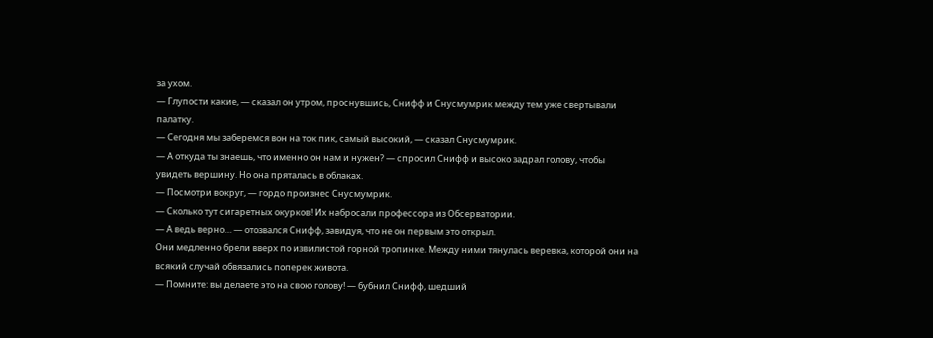за ухом.
— Глупости какие, — сказал он утром, проснувшись, Снифф и Снусмумрик между тем уже свертывали палатку.
— Сегодня мы заберемся вон на ток пик, самый высокий, — сказал Снусмумрик.
— А откуда ты знаешь, что именно он нам и нужен? — спросил Снифф и высоко задрал голову, чтобы увидеть вершину. Но она пряталась в облаках.
— Посмотри вокруг, — гордо произнес Снусмумрик.
— Сколько тут сигаретных окурков! Их набросали профессора из Обсерватории.
— А ведь верно… — отозвался Снифф, завидуя, что не он первым это открыл.
Они медленно брели вверх по извилистой горной тропинке. Между ними тянулась веревка, которой они на всякий случай обвязались поперек живота.
— Помните: вы делаете это на свою голову! — бубнил Снифф, шедший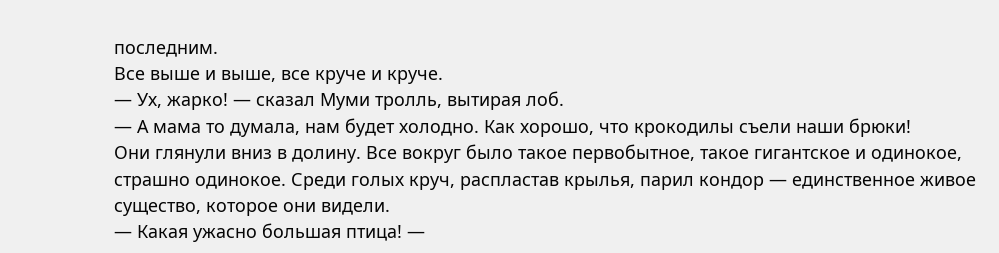последним.
Все выше и выше, все круче и круче.
— Ух, жарко! — сказал Муми тролль, вытирая лоб.
— А мама то думала, нам будет холодно. Как хорошо, что крокодилы съели наши брюки!
Они глянули вниз в долину. Все вокруг было такое первобытное, такое гигантское и одинокое, страшно одинокое. Среди голых круч, распластав крылья, парил кондор — единственное живое существо, которое они видели.
— Какая ужасно большая птица! —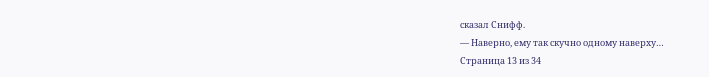сказал Снифф.
— Наверно, ему так скучно одному наверху…
Страница 13 из 34